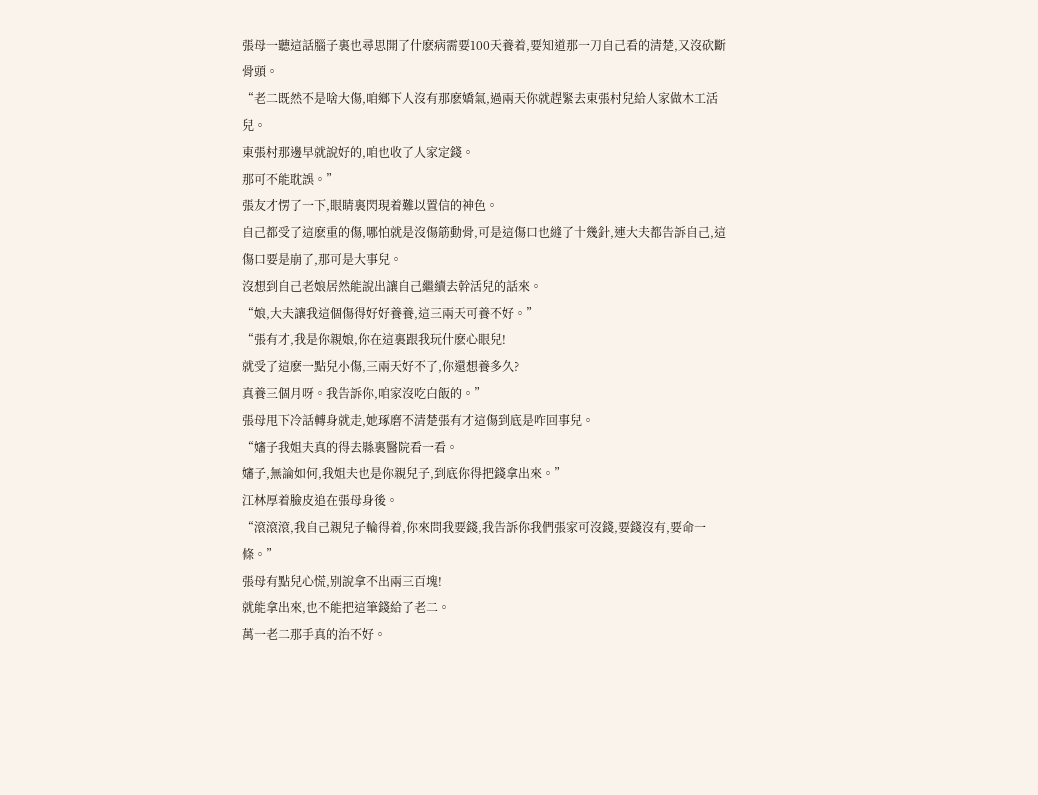張母一聽這話腦子裏也尋思開了什麽病需要100天養着,要知道那一刀自己看的清楚,又沒砍斷骨頭。
“老二既然不是啥大傷,咱鄉下人沒有那麽嬌氣,過兩天你就趕緊去東張村兒給人家做木工活兒。
東張村那邊早就說好的,咱也收了人家定錢。
那可不能耽誤。”
張友才愣了一下,眼睛裏閃現着難以置信的神色。
自己都受了這麽重的傷,哪怕就是沒傷筋動骨,可是這傷口也縫了十幾針,連大夫都告訴自己,這傷口要是崩了,那可是大事兒。
沒想到自己老娘居然能說出讓自己繼續去幹活兒的話來。
“娘,大夫讓我這個傷得好好養養,這三兩天可養不好。”
“張有才,我是你親娘,你在這裏跟我玩什麽心眼兒!
就受了這麽一點兒小傷,三兩天好不了,你還想養多久?
真養三個月呀。我告訴你,咱家沒吃白飯的。”
張母甩下冷話轉身就走,她琢磨不清楚張有才這傷到底是咋回事兒。
“嬸子我姐夫真的得去縣裏醫院看一看。
嬸子,無論如何,我姐夫也是你親兒子,到底你得把錢拿出來。”
江林厚着臉皮追在張母身後。
“滾滾滾,我自己親兒子輪得着,你來問我要錢,我告訴你我們張家可沒錢,要錢沒有,要命一條。”
張母有點兒心慌,别說拿不出兩三百塊!
就能拿出來,也不能把這筆錢給了老二。
萬一老二那手真的治不好。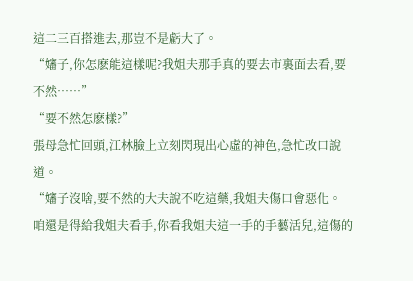這二三百搭進去,那豈不是虧大了。
“嬸子,你怎麽能這樣呢?我姐夫那手真的要去市裏面去看,要不然……”
“要不然怎麽樣?”
張母急忙回頭,江林臉上立刻閃現出心虛的神色,急忙改口說道。
“嬸子沒啥,要不然的大夫說不吃這藥,我姐夫傷口會惡化。
咱還是得給我姐夫看手,你看我姐夫這一手的手藝活兒,這傷的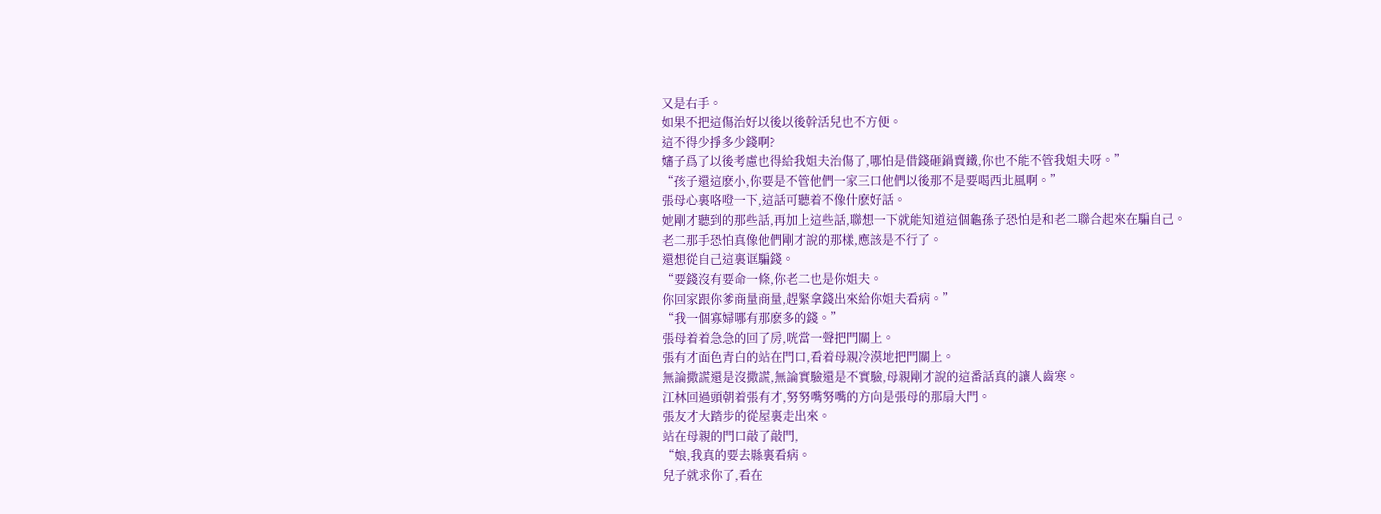又是右手。
如果不把這傷治好以後以後幹活兒也不方便。
這不得少掙多少錢啊?
嬸子爲了以後考慮也得給我姐夫治傷了,哪怕是借錢砸鍋賣鐵,你也不能不管我姐夫呀。”
“孩子還這麽小,你要是不管他們一家三口他們以後那不是要喝西北風啊。”
張母心裏咯噔一下,這話可聽着不像什麽好話。
她剛才聽到的那些話,再加上這些話,聯想一下就能知道這個龜孫子恐怕是和老二聯合起來在騙自己。
老二那手恐怕真像他們剛才說的那樣,應該是不行了。
還想從自己這裏诓騙錢。
“要錢沒有要命一條,你老二也是你姐夫。
你回家跟你爹商量商量,趕緊拿錢出來給你姐夫看病。”
“我一個寡婦哪有那麽多的錢。”
張母着着急急的回了房,咣當一聲把門關上。
張有才面色青白的站在門口,看着母親冷漠地把門關上。
無論撒謊還是沒撒謊,無論實驗還是不實驗,母親剛才說的這番話真的讓人齒寒。
江林回過頭朝着張有才,努努嘴努嘴的方向是張母的那扇大門。
張友才大踏步的從屋裏走出來。
站在母親的門口敲了敲門,
“娘,我真的要去縣裏看病。
兒子就求你了,看在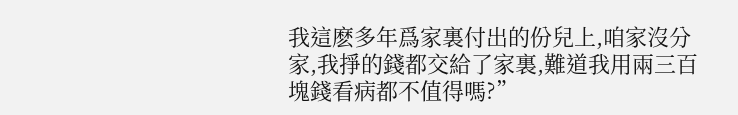我這麽多年爲家裏付出的份兒上,咱家沒分家,我掙的錢都交給了家裏,難道我用兩三百塊錢看病都不值得嗎?”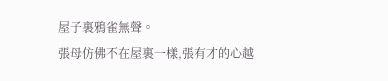屋子裏鴉雀無聲。
張母仿佛不在屋裏一樣,張有才的心越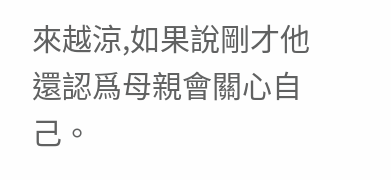來越涼,如果說剛才他還認爲母親會關心自己。